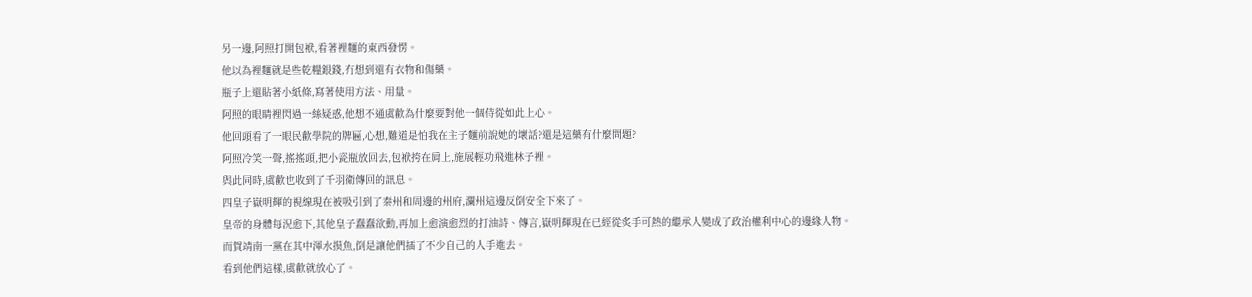另一邊,阿照打開包袱,看著裡麵的東西發愣。
他以為裡麵就是些乾糧銀錢,冇想到還有衣物和傷藥。
瓶子上還貼著小紙條,寫著使用方法、用量。
阿照的眼睛裡閃過一絲疑惑,他想不通虞歡為什麼要對他一個侍從如此上心。
他回頭看了一眼民歡學院的牌匾,心想,難道是怕我在主子麵前說她的壞話?還是這藥有什麼問題?
阿照冷笑一聲,搖搖頭,把小瓷瓶放回去,包袱挎在肩上,施展輕功飛進林子裡。
與此同時,虞歡也收到了千羽衛傳回的訊息。
四皇子嶽明輝的視線現在被吸引到了秦州和周邊的州府,瀾州這邊反倒安全下來了。
皇帝的身體每況愈下,其他皇子蠢蠢欲動,再加上愈演愈烈的打油詩、傳言,嶽明輝現在已經從炙手可熱的繼承人變成了政治權利中心的邊緣人物。
而賀靖南一黨在其中渾水摸魚,倒是讓他們插了不少自己的人手進去。
看到他們這樣,虞歡就放心了。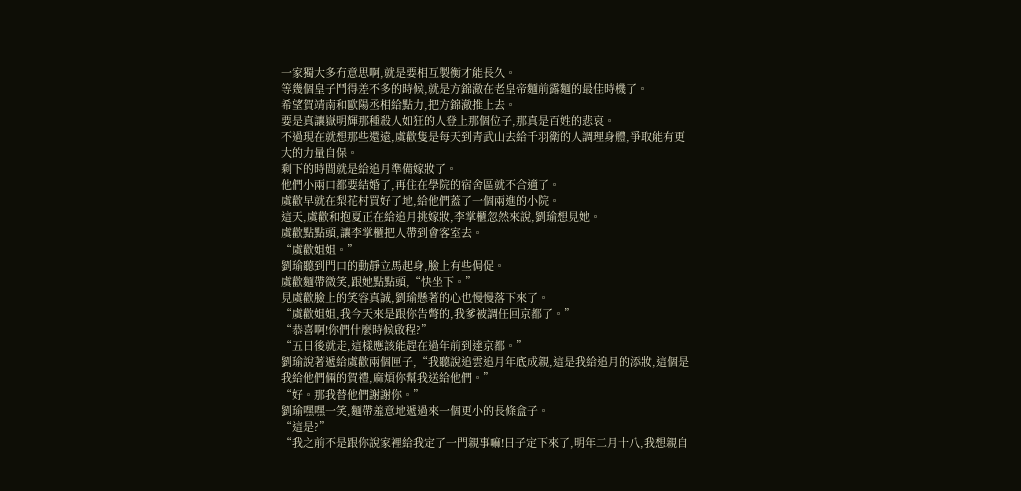一家獨大多冇意思啊,就是要相互製衡才能長久。
等幾個皇子鬥得差不多的時候,就是方錦澈在老皇帝麵前露麵的最佳時機了。
希望賀靖南和歐陽丞相給點力,把方錦澈推上去。
要是真讓嶽明輝那種殺人如狂的人登上那個位子,那真是百姓的悲哀。
不過現在就想那些還遠,虞歡隻是每天到青武山去給千羽衛的人調理身體,爭取能有更大的力量自保。
剩下的時間就是給追月準備嫁妝了。
他們小兩口都要結婚了,再住在學院的宿舍區就不合適了。
虞歡早就在梨花村買好了地,給他們蓋了一個兩進的小院。
這天,虞歡和抱夏正在給追月挑嫁妝,李掌櫃忽然來說,劉瑜想見她。
虞歡點點頭,讓李掌櫃把人帶到會客室去。
“虞歡姐姐。”
劉瑜聽到門口的動靜立馬起身,臉上有些侷促。
虞歡麵帶微笑,跟她點點頭,“快坐下。”
見虞歡臉上的笑容真誠,劉瑜懸著的心也慢慢落下來了。
“虞歡姐姐,我今天來是跟你告彆的,我爹被調任回京都了。”
“恭喜啊!你們什麼時候啟程?”
“五日後就走,這樣應該能趕在過年前到達京都。”
劉瑜說著遞給虞歡兩個匣子,“我聽說追雲追月年底成親,這是我給追月的添妝,這個是我給他們倆的賀禮,麻煩你幫我送給他們。”
“好。那我替他們謝謝你。”
劉瑜嘿嘿一笑,麵帶羞意地遞過來一個更小的長條盒子。
“這是?”
“我之前不是跟你說家裡給我定了一門親事嘛!日子定下來了,明年二月十八,我想親自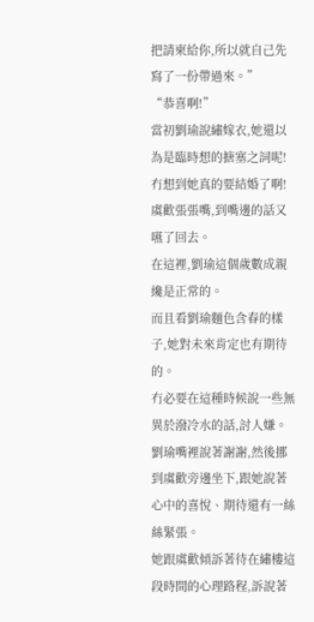把請柬給你,所以就自己先寫了一份帶過來。”
“恭喜啊!”
當初劉瑜說繡嫁衣,她還以為是臨時想的搪塞之詞呢!
冇想到她真的要結婚了啊!
虞歡張張嘴,到嘴邊的話又嚥了回去。
在這裡,劉瑜這個歲數成親纔是正常的。
而且看劉瑜麵色含春的樣子,她對未來肯定也有期待的。
冇必要在這種時候說一些無異於潑冷水的話,討人嫌。
劉瑜嘴裡說著謝謝,然後挪到虞歡旁邊坐下,跟她說著心中的喜悅、期待還有一絲絲緊張。
她跟虞歡傾訴著待在繡樓這段時間的心理路程,訴說著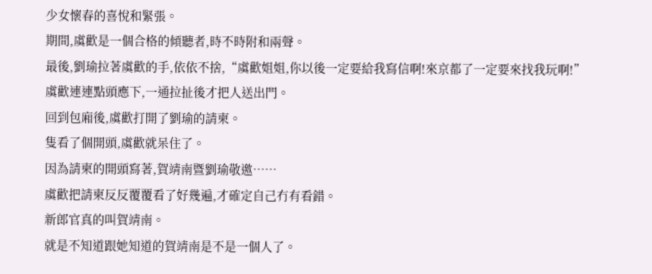少女懷春的喜悅和緊張。
期間,虞歡是一個合格的傾聽者,時不時附和兩聲。
最後,劉瑜拉著虞歡的手,依依不捨,“虞歡姐姐,你以後一定要給我寫信啊!來京都了一定要來找我玩啊!”
虞歡連連點頭應下,一通拉扯後才把人送出門。
回到包廂後,虞歡打開了劉瑜的請柬。
隻看了個開頭,虞歡就呆住了。
因為請柬的開頭寫著,賀靖南暨劉瑜敬邀……
虞歡把請柬反反覆覆看了好幾遍,才確定自己冇有看錯。
新郎官真的叫賀靖南。
就是不知道跟她知道的賀靖南是不是一個人了。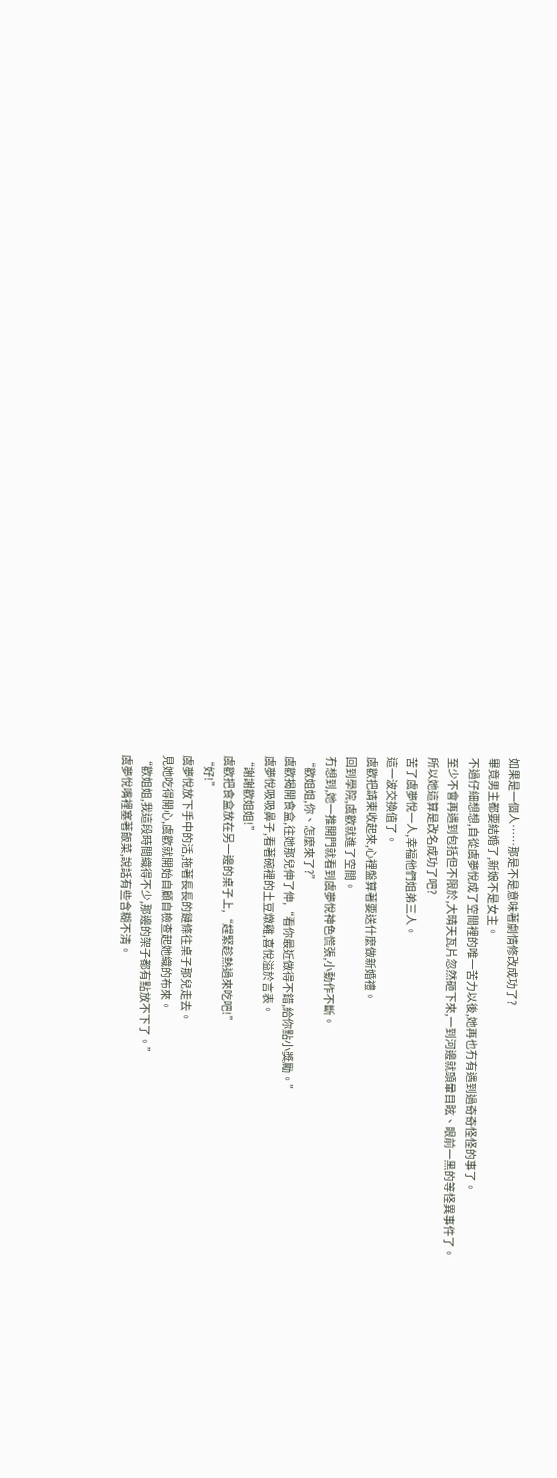如果是一個人……那是不是意味著劇情修改成功了?
畢竟男主都要結婚了,新娘不是女主。
不過仔細想想,自從虞夢悅成了空間裡的唯一苦力以後,她再也冇有遇到過奇奇怪怪的事了。
至少不會再遇到包括但不限於,大晴天瓦片忽然砸下來,一到河邊就頭暈目眩、眼前一黑的等怪異事件了。
所以她這算是改名成功了吧?
苦了虞夢悅一人,幸福他們姐弟三人。
這一波交換值了。
虞歡把請柬收起來,心裡盤算著要送什麼做新婚禮。
回到學院,虞歡就進了空間。
冇想到,她一推開門就看到虞夢悅神色慌張,小動作不斷。
“歡姐姐,你、怎麼來了?”
虞歡揭開食盒,往她那兒伸了伸,“看你最近做得不錯,給你點小獎勵。”
虞夢悅吸吸鼻子,看著碗裡的土豆燉雞,喜悅溢於言表。
“謝謝歡姐姐!”
虞歡把食盒放在另一邊的桌子上,“趕緊趁熱過來吃吧!”
“好!”
虞夢悅放下手中的活,拖著長長的鏈條往桌子那兒走去。
見她吃得開心,虞歡就開始自顧自檢查起她織的布來。
“歡姐姐,我這段時間織得不少,那邊的架子都有點放不下了。”
虞夢悅嘴裡塞著飯菜,說話有些含糊不清。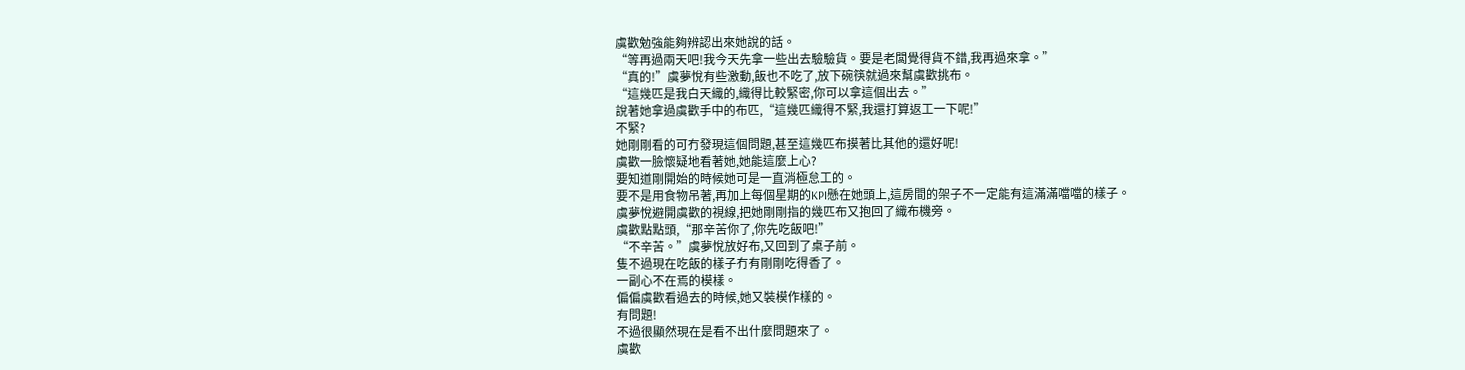虞歡勉強能夠辨認出來她說的話。
“等再過兩天吧!我今天先拿一些出去驗驗貨。要是老闆覺得貨不錯,我再過來拿。”
“真的!”虞夢悅有些激動,飯也不吃了,放下碗筷就過來幫虞歡挑布。
“這幾匹是我白天織的,織得比較緊密,你可以拿這個出去。”
說著她拿過虞歡手中的布匹,“這幾匹織得不緊,我還打算返工一下呢!”
不緊?
她剛剛看的可冇發現這個問題,甚至這幾匹布摸著比其他的還好呢!
虞歡一臉懷疑地看著她,她能這麼上心?
要知道剛開始的時候她可是一直消極怠工的。
要不是用食物吊著,再加上每個星期的KPI懸在她頭上,這房間的架子不一定能有這滿滿噹噹的樣子。
虞夢悅避開虞歡的視線,把她剛剛指的幾匹布又抱回了織布機旁。
虞歡點點頭,“那辛苦你了,你先吃飯吧!”
“不辛苦。”虞夢悅放好布,又回到了桌子前。
隻不過現在吃飯的樣子冇有剛剛吃得香了。
一副心不在焉的模樣。
偏偏虞歡看過去的時候,她又裝模作樣的。
有問題!
不過很顯然現在是看不出什麼問題來了。
虞歡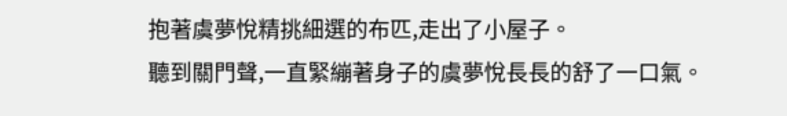抱著虞夢悅精挑細選的布匹,走出了小屋子。
聽到關門聲,一直緊繃著身子的虞夢悅長長的舒了一口氣。